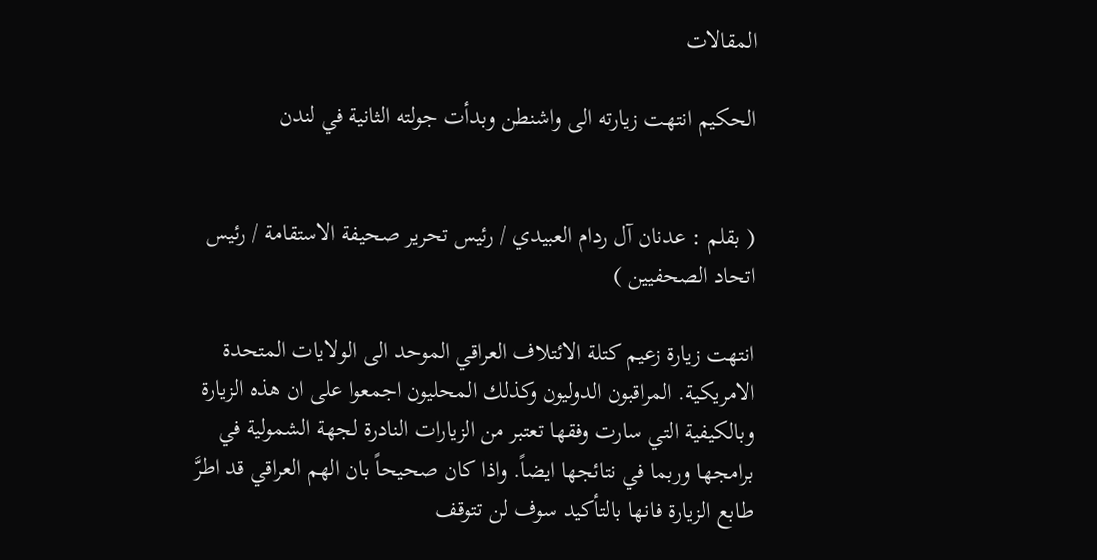المقالات

الحكيم انتهت زيارته الى واشنطن وبدأت جولته الثانية في لندن


( بقلم : عدنان آل ردام العبيدي / رئيس تحرير صحيفة الاستقامة / رئيس اتحاد الصحفيين )

انتهت زيارة زعيم كتلة الائتلاف العراقي الموحد الى الولايات المتحدة الامريكية. المراقبون الدوليون وكذلك المحليون اجمعوا على ان هذه الزيارة وبالكيفية التي سارت وفقها تعتبر من الزيارات النادرة لجهة الشمولية في برامجها وربما في نتائجها ايضاً. واذا كان صحيحاً بان الهم العراقي قد اطرَّ طابع الزيارة فانها بالتأكيد سوف لن تتوقف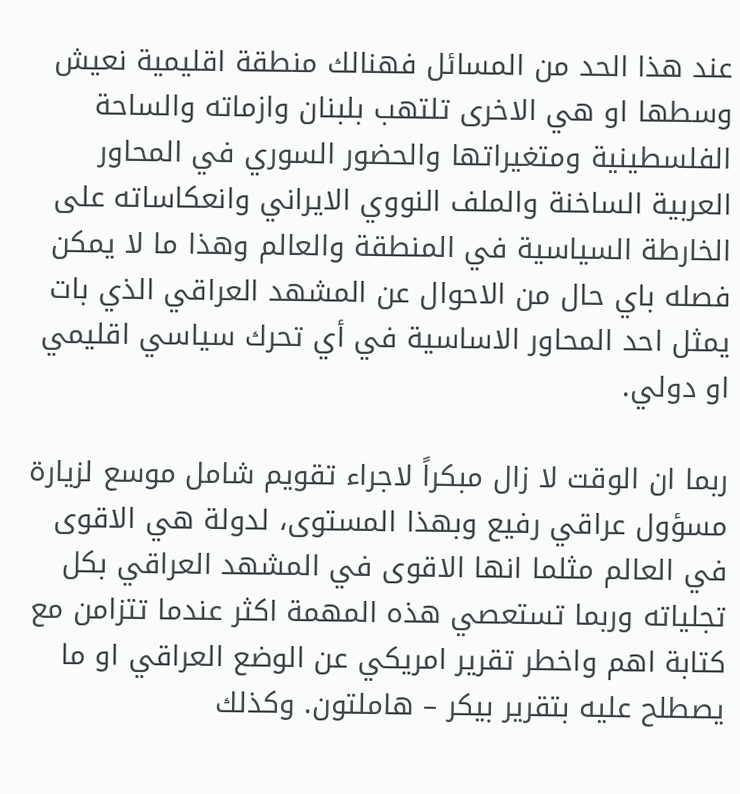عند هذا الحد من المسائل فهنالك منطقة اقليمية نعيش وسطها او هي الاخرى تلتهب بلبنان وازماته والساحة الفلسطينية ومتغيراتها والحضور السوري في المحاور العربية الساخنة والملف النووي الايراني وانعكاساته على الخارطة السياسية في المنطقة والعالم وهذا ما لا يمكن فصله باي حال من الاحوال عن المشهد العراقي الذي بات يمثل احد المحاور الاساسية في أي تحرك سياسي اقليمي او دولي.

ربما ان الوقت لا زال مبكراً لاجراء تقويم شامل موسع لزيارة مسؤول عراقي رفيع وبهذا المستوى، لدولة هي الاقوى في العالم مثلما انها الاقوى في المشهد العراقي بكل تجلياته وربما تستعصي هذه المهمة اكثر عندما تتزامن مع كتابة اهم واخطر تقرير امريكي عن الوضع العراقي او ما يصطلح عليه بتقرير بيكر – هاملتون. وكذلك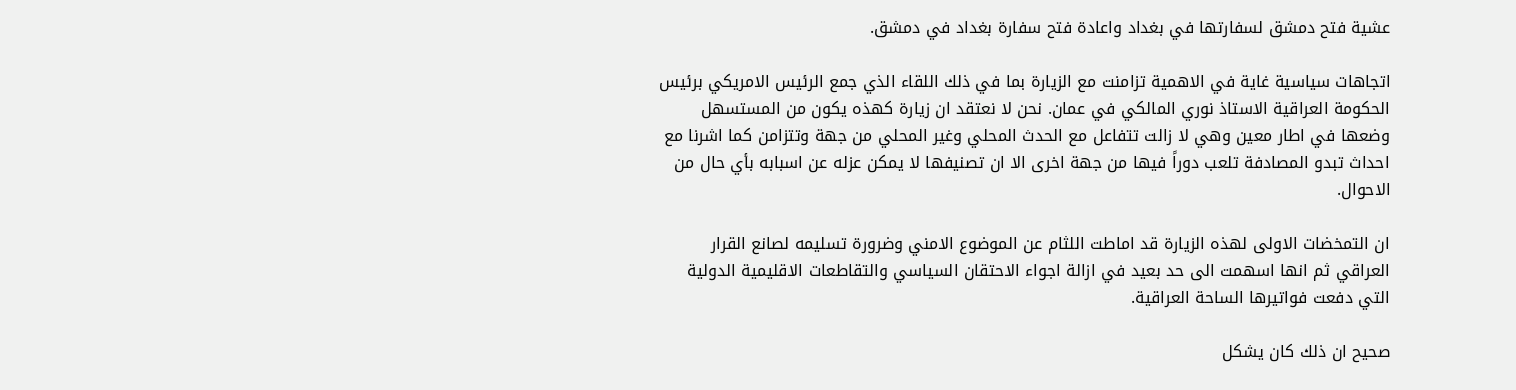عشية فتح دمشق لسفارتها في بغداد واعادة فتح سفارة بغداد في دمشق.

اتجاهات سياسية غاية في الاهمية تزامنت مع الزيارة بما في ذلك اللقاء الذي جمع الرئيس الامريكي برئيس الحكومة العراقية الاستاذ نوري المالكي في عمان. نحن لا نعتقد ان زيارة كهذه يكون من المستسهل وضعها في اطار معين وهي لا زالت تتفاعل مع الحدث المحلي وغير المحلي من جهة وتتزامن كما اشرنا مع احداث تبدو المصادفة تلعب دوراً فيها من جهة اخرى الا ان تصنيفها لا يمكن عزله عن اسبابه بأي حال من الاحوال.

ان التمخضات الاولى لهذه الزيارة قد اماطت اللثام عن الموضوع الامني وضرورة تسليمه لصانع القرار العراقي ثم انها اسهمت الى حد بعيد في ازالة اجواء الاحتقان السياسي والتقاطعات الاقليمية الدولية التي دفعت فواتيرها الساحة العراقية.

صحيح ان ذلك كان يشكل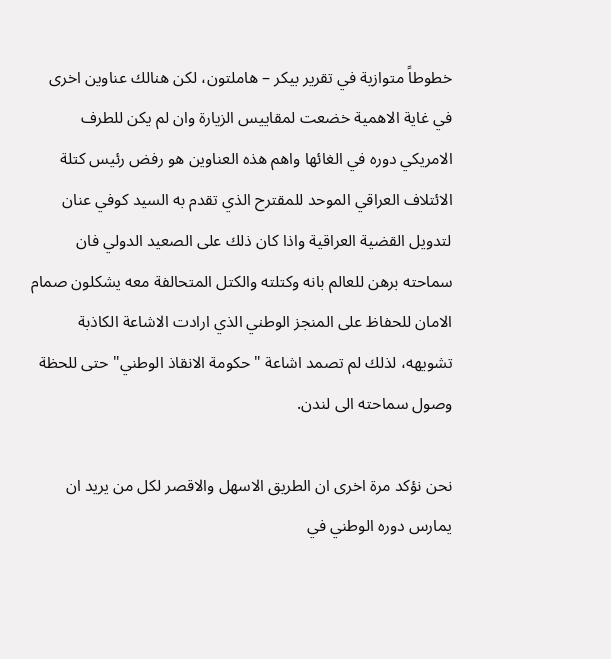خطوطاً متوازية في تقرير بيكر – هاملتون، لكن هنالك عناوين اخرى في غاية الاهمية خضعت لمقاييس الزيارة وان لم يكن للطرف الامريكي دوره في الغائها واهم هذه العناوين هو رفض رئيس كتلة الائتلاف العراقي الموحد للمقترح الذي تقدم به السيد كوفي عنان لتدويل القضية العراقية واذا كان ذلك على الصعيد الدولي فان سماحته برهن للعالم بانه وكتلته والكتل المتحالفة معه يشكلون صمام الامان للحفاظ على المنجز الوطني الذي ارادت الاشاعة الكاذبة تشويهه، لذلك لم تصمد اشاعة "حكومة الانقاذ الوطني" حتى للحظة وصول سماحته الى لندن.

نحن نؤكد مرة اخرى ان الطريق الاسهل والاقصر لكل من يريد ان يمارس دوره الوطني في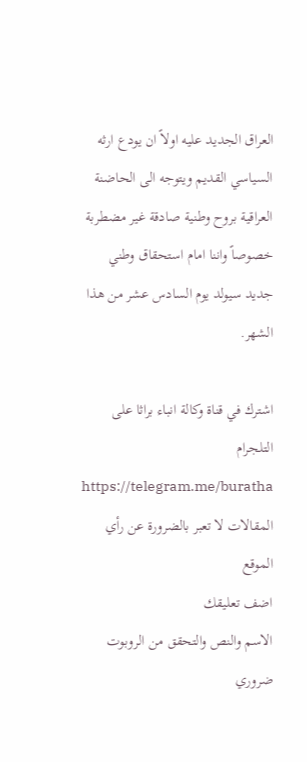العراق الجديد عليه اولاً ان يودع ارثه السياسي القديم ويتوجه الى الحاضنة العراقية بروح وطنية صادقة غير مضطربة خصوصاً واننا امام استحقاق وطني جديد سيولد يوم السادس عشر من هذا الشهر.

اشترك في قناة وكالة انباء براثا على التلجرام
https://telegram.me/buratha
المقالات لا تعبر بالضرورة عن رأي الموقع
اضف تعليقك
الاسم والنص والتحقق من الروبوت ضروري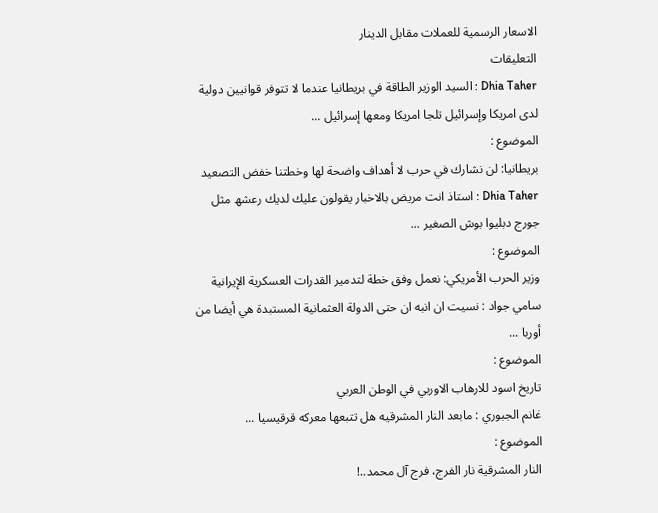الاسعار الرسمية للعملات مقابل الدينار
التعليقات
Dhia Taher : السيد الوزير الطاقة في بريطانيا عندما لا تتوفر قوانيين دولية لدى امريكا وإسرائيل تلجا امريكا ومعھا إسرائيل ...
الموضوع :
بريطانيا: لن نشارك في حرب لا أهداف واضحة لها وخطتنا خفض التصعيد
Dhia Taher : استاذ انت مريض بالاخبار يقولون عليك لديك رعشھ مثل جورج دبليوا بوش الصغير ...
الموضوع :
وزير الحرب الأمريكي: نعمل وفق خطة لتدمير القدرات العسكرية الإيرانية
سامي جواد : نسيت ان انبه ان حتى الدولة العثمانية المستبدة هي أيضا من أوربا ...
الموضوع :
تاريخ اسود للارهاب الاوربي في الوطن العربي
غانم الجبوري : مابعد النار المشرقيه هل تتبعها معركه قرقيسيا ...
الموضوع :
النار المشرقية نار الفرج، فرج آل محمد..!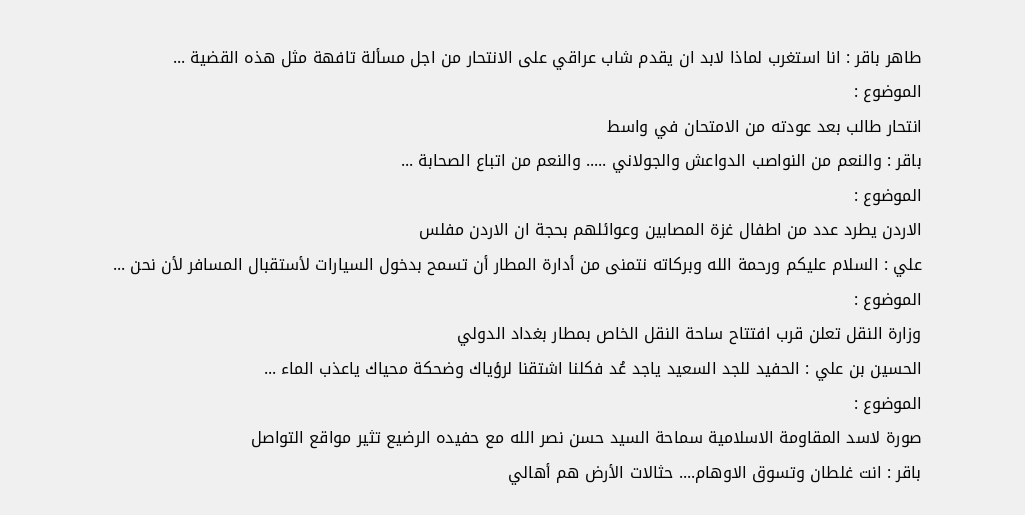طاهر باقر : انا استغرب لماذا لابد ان يقدم شاب عراقي على الانتحار من اجل مسألة تافهة مثل هذه القضية ...
الموضوع :
انتحار طالب بعد عودته من الامتحان في واسط
باقر : والنعم من النواصب الدواعش والجولاني ..... والنعم من اتباع الصحابة ...
الموضوع :
الاردن يطرد عدد من اطفال غزة المصابين وعوائلهم بحجة ان الاردن مفلس
علي : السلام عليكم ورحمة الله وبركاته نتمنى من أدارة المطار أن تسمح بدخول السيارات لأستقبال المسافر لأن نحن ...
الموضوع :
وزارة النقل تعلن قرب افتتاح ساحة النقل الخاص بمطار بغداد الدولي
الحسين بن علي : الحفيد للجد السعيد ياجد عُد فكلنا اشتقنا لرؤياك وضحكة محياك ياعذب الماء ...
الموضوع :
صورة لاسد المقاومة الاسلامية سماحة السيد حسن نصر الله مع حفيده الرضيع تثير مواقع التواصل
باقر : انت غلطان وتسوق الاوهام.... حثالات الأرض هم أهالي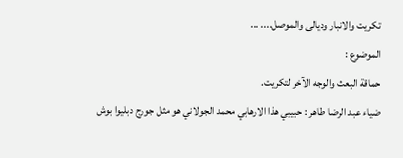تكريت والانبار وديالى والموصل.... ...
الموضوع :
حماقة البعث والوجه الآخر لتكريت.
ضياء عبد الرضا طاهر : حبيبي ھذا الارھابي محمد الجولاني ھو مثل جورج دبليوا بوش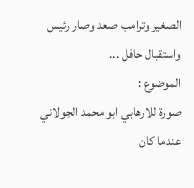الصغير وترامب صعد وصار رئيس واستقبال حافل ...
الموضوع :
صورة للارهابي ابو محمد الجولاني عندما كان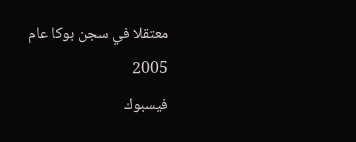معتقلا في سجن بوكا عام 2005
فيسبوك